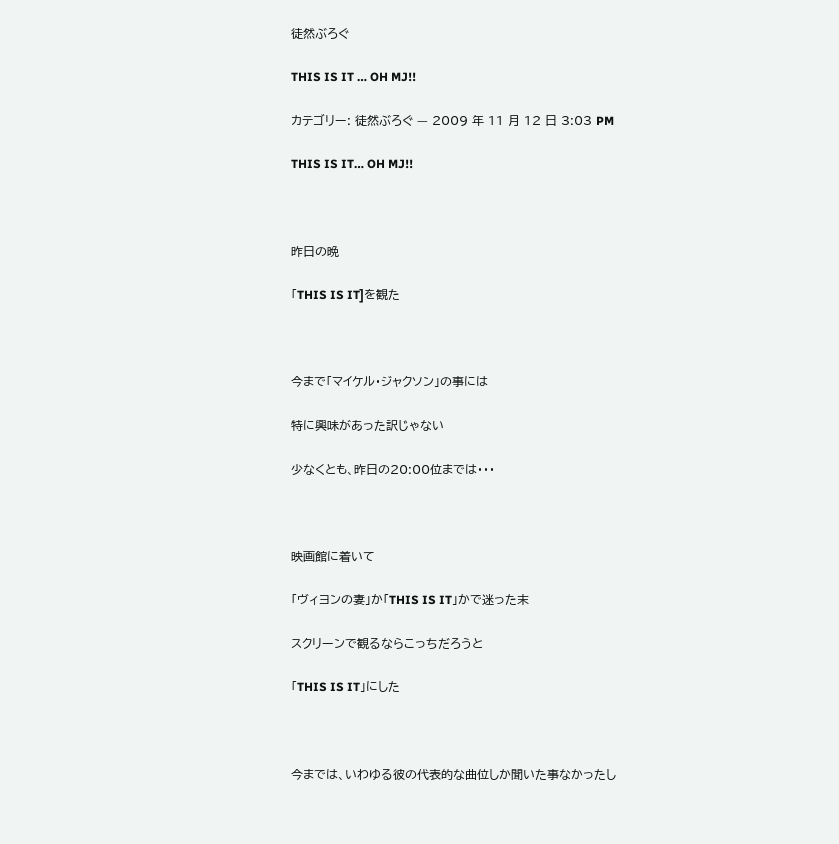徒然ぶろぐ

THIS IS IT … OH MJ!!

カテゴリー: 徒然ぶろぐ — 2009 年 11 月 12 日 3:03 PM

THIS IS IT… OH MJ!!



昨日の晩

「THIS IS IT]を観た



今まで「マイケル・ジャクソン」の事には

特に興味があった訳じゃない

少なくとも、昨日の20:00位までは・・・



映画館に着いて

「ヴィヨンの妻」か「THIS IS IT」かで迷った末

スクリーンで観るならこっちだろうと

「THIS IS IT」にした



今までは、いわゆる彼の代表的な曲位しか聞いた事なかったし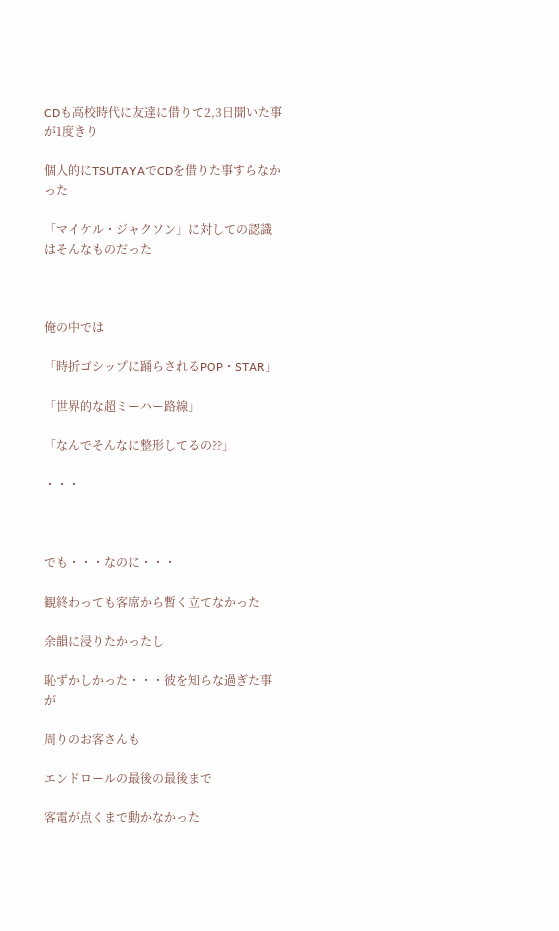CDも高校時代に友達に借りて2,3日聞いた事が1度きり

個人的にTSUTAYAでCDを借りた事すらなかった

「マイケル・ジャクソン」に対しての認識はそんなものだった



俺の中では

「時折ゴシップに踊らされるPOP・STAR」

「世界的な超ミーハー路線」

「なんでそんなに整形してるの??」

・・・



でも・・・なのに・・・

観終わっても客席から暫く立てなかった

余韻に浸りたかったし

恥ずかしかった・・・彼を知らな過ぎた事が

周りのお客さんも

エンドロールの最後の最後まで

客電が点くまで動かなかった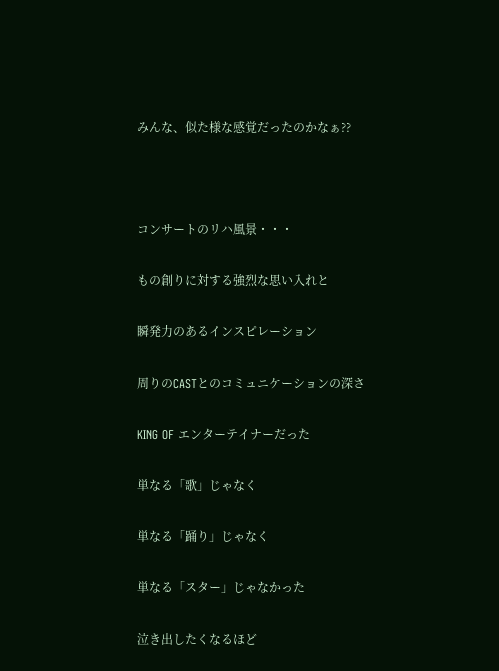みんな、似た様な感覚だったのかなぁ??



コンサートのリハ風景・・・

もの創りに対する強烈な思い入れと

瞬発力のあるインスピレーション

周りのCASTとのコミュニケーションの深さ

KING OF エンターテイナーだった

単なる「歌」じゃなく

単なる「踊り」じゃなく

単なる「スター」じゃなかった

泣き出したくなるほど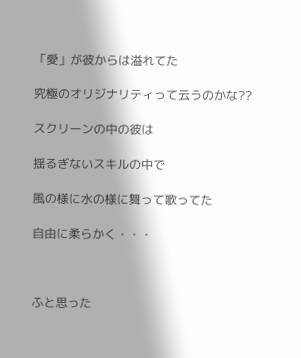「愛」が彼からは溢れてた

究極のオリジナリティって云うのかな??

スクリーンの中の彼は

揺るぎないスキルの中で

風の様に水の様に舞って歌ってた

自由に柔らかく・・・



ふと思った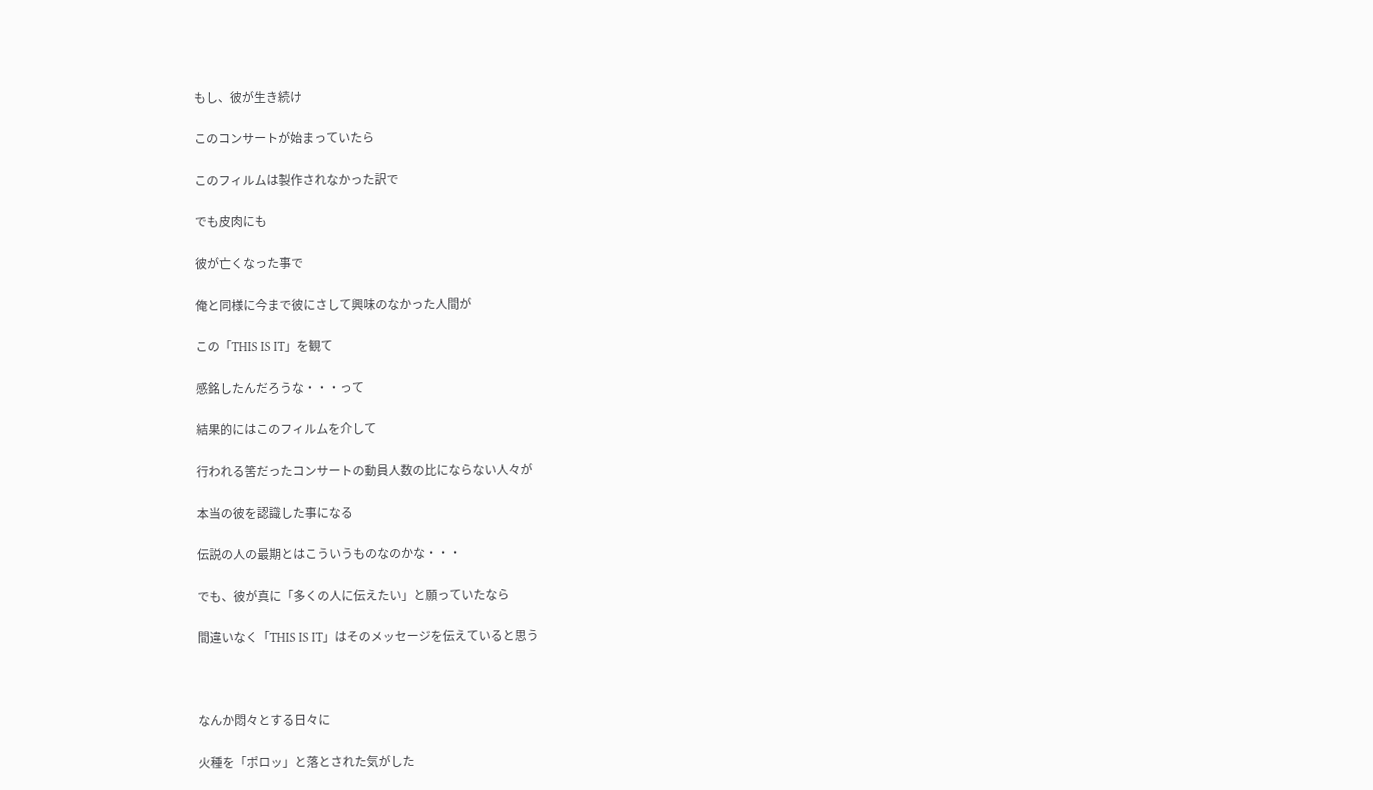もし、彼が生き続け

このコンサートが始まっていたら

このフィルムは製作されなかった訳で

でも皮肉にも

彼が亡くなった事で

俺と同様に今まで彼にさして興味のなかった人間が

この「THIS IS IT」を観て

感銘したんだろうな・・・って

結果的にはこのフィルムを介して

行われる筈だったコンサートの動員人数の比にならない人々が

本当の彼を認識した事になる

伝説の人の最期とはこういうものなのかな・・・

でも、彼が真に「多くの人に伝えたい」と願っていたなら

間違いなく「THIS IS IT」はそのメッセージを伝えていると思う



なんか悶々とする日々に

火種を「ポロッ」と落とされた気がした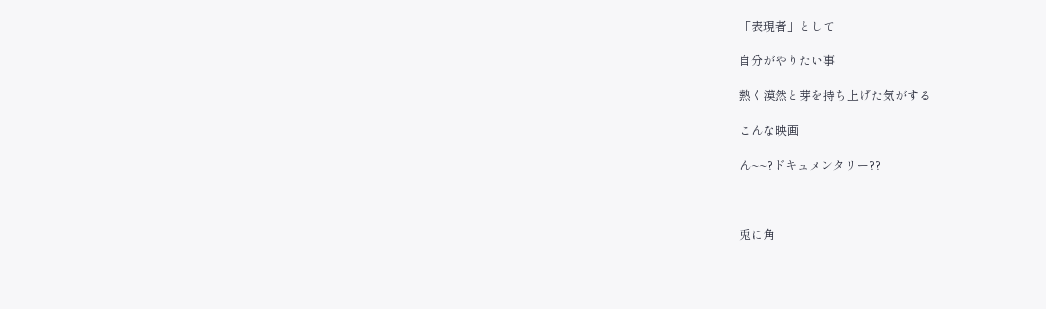「表現者」として

自分がやりたい事

熱く漠然と芽を持ち上げた気がする

こんな映画

ん~~?ドキュメンタリー??



兎に角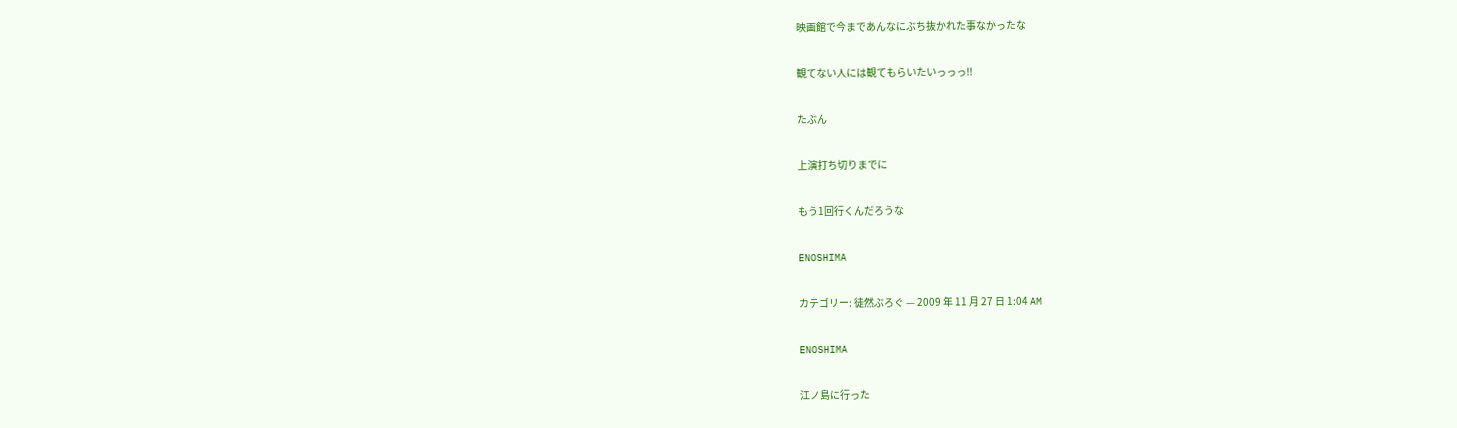映画館で今まであんなにぶち抜かれた事なかったな

観てない人には観てもらいたいっっっ!!

たぶん

上演打ち切りまでに

もう1回行くんだろうな

ENOSHIMA

カテゴリー: 徒然ぶろぐ — 2009 年 11 月 27 日 1:04 AM

ENOSHIMA

江ノ島に行った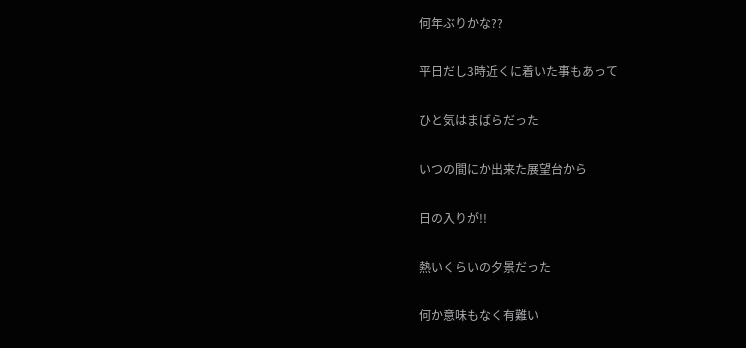何年ぶりかな??

平日だし3時近くに着いた事もあって

ひと気はまばらだった

いつの間にか出来た展望台から

日の入りが!!

熱いくらいの夕景だった

何か意味もなく有難い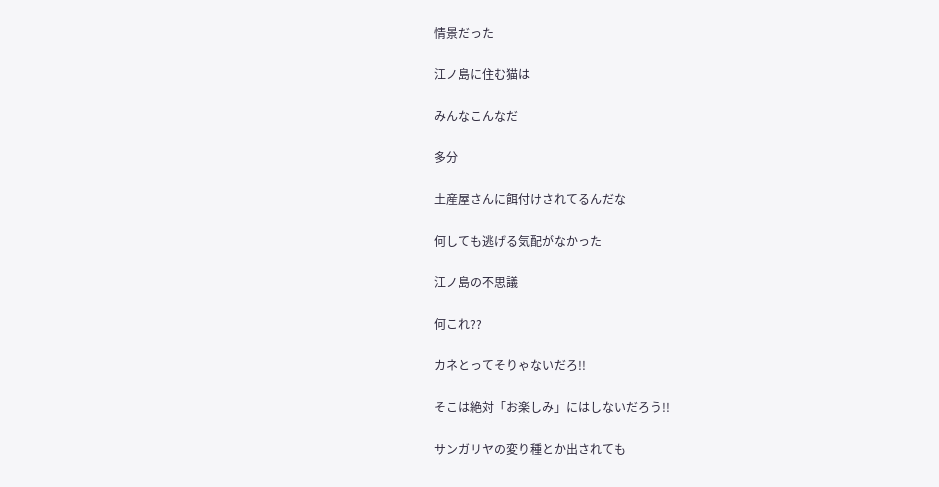情景だった

江ノ島に住む猫は

みんなこんなだ

多分

土産屋さんに餌付けされてるんだな

何しても逃げる気配がなかった

江ノ島の不思議

何これ??

カネとってそりゃないだろ!!

そこは絶対「お楽しみ」にはしないだろう!!

サンガリヤの変り種とか出されても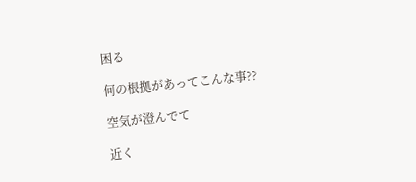困る

何の根拠があってこんな事??

空気が澄んでて

近く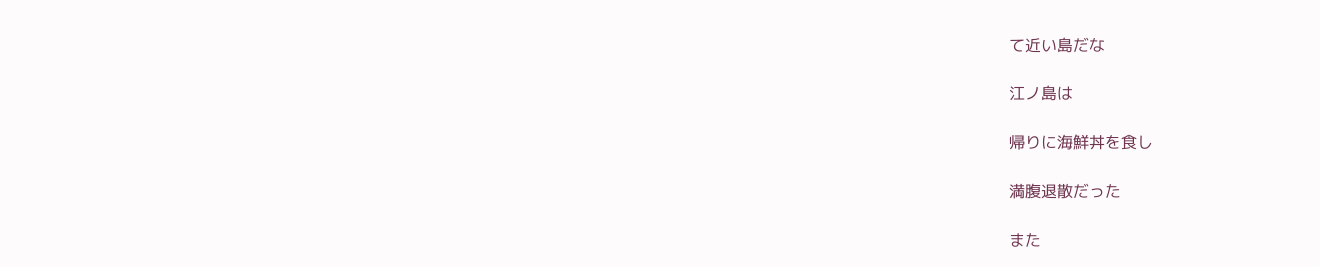て近い島だな

江ノ島は

帰りに海鮮丼を食し

満腹退散だった

また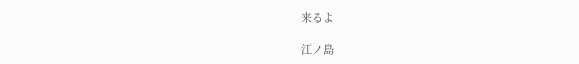来るよ

江ノ島